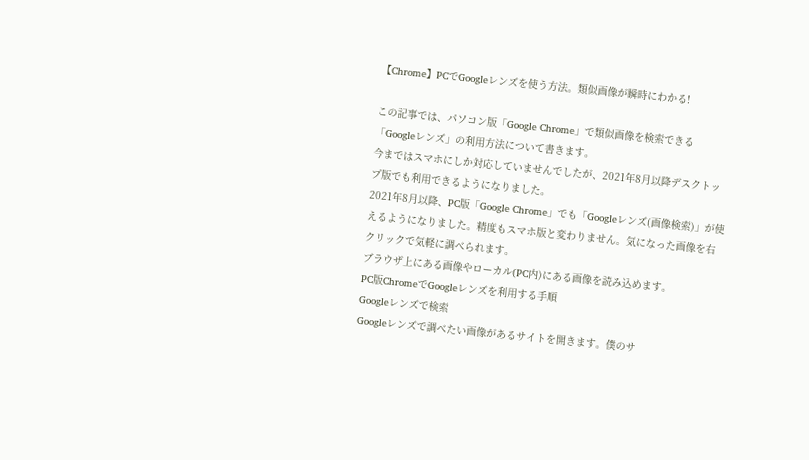【Chrome】PCでGoogleレンズを使う方法。類似画像が瞬時にわかる!

この記事では、パソコン版「Google Chrome」で類似画像を検索できる「Googleレンズ」の利用方法について書きます。
今まではスマホにしか対応していませんでしたが、2021年8月以降デスクトップ版でも利用できるようになりました。
2021年8月以降、PC版「Google Chrome」でも「Googleレンズ(画像検索)」が使えるようになりました。精度もスマホ版と変わりません。気になった画像を右クリックで気軽に調べられます。
ブラウザ上にある画像やローカル(PC内)にある画像を読み込めます。
PC版ChromeでGoogleレンズを利用する手順
Googleレンズで検索
Googleレンズで調べたい画像があるサイトを開きます。僕のサ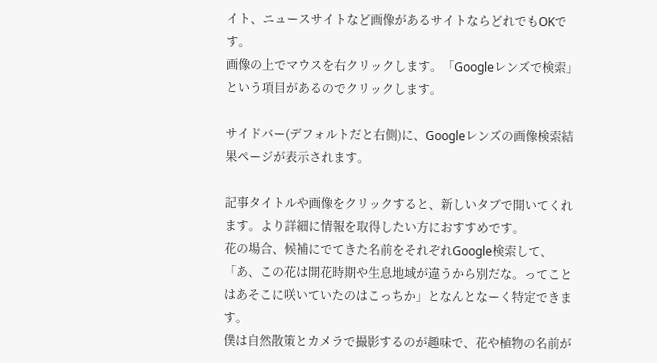イト、ニュースサイトなど画像があるサイトならどれでもOKです。
画像の上でマウスを右クリックします。「Googleレンズで検索」という項目があるのでクリックします。

サイドバー(デフォルトだと右側)に、Googleレンズの画像検索結果ページが表示されます。

記事タイトルや画像をクリックすると、新しいタブで開いてくれます。より詳細に情報を取得したい方におすすめです。
花の場合、候補にでてきた名前をそれぞれGoogle検索して、「あ、この花は開花時期や生息地域が違うから別だな。ってことはあそこに咲いていたのはこっちか」となんとなーく特定できます。
僕は自然散策とカメラで撮影するのが趣味で、花や植物の名前が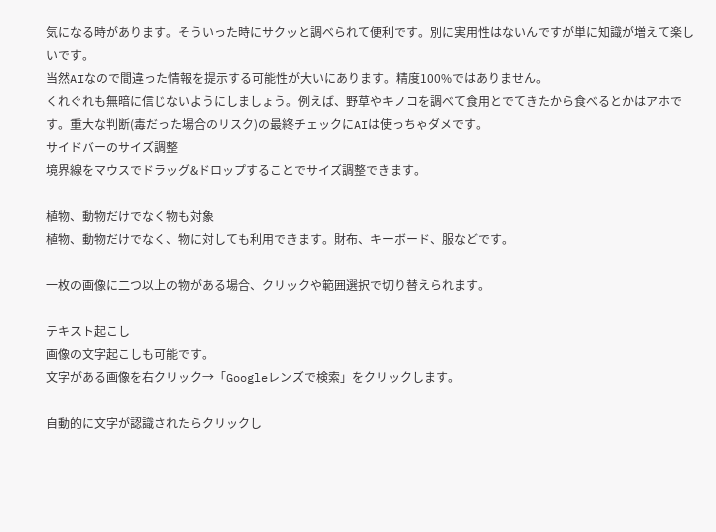気になる時があります。そういった時にサクッと調べられて便利です。別に実用性はないんですが単に知識が増えて楽しいです。
当然AIなので間違った情報を提示する可能性が大いにあります。精度100%ではありません。
くれぐれも無暗に信じないようにしましょう。例えば、野草やキノコを調べて食用とでてきたから食べるとかはアホです。重大な判断(毒だった場合のリスク)の最終チェックにAIは使っちゃダメです。
サイドバーのサイズ調整
境界線をマウスでドラッグ&ドロップすることでサイズ調整できます。

植物、動物だけでなく物も対象
植物、動物だけでなく、物に対しても利用できます。財布、キーボード、服などです。

一枚の画像に二つ以上の物がある場合、クリックや範囲選択で切り替えられます。

テキスト起こし
画像の文字起こしも可能です。
文字がある画像を右クリック→「Googleレンズで検索」をクリックします。

自動的に文字が認識されたらクリックし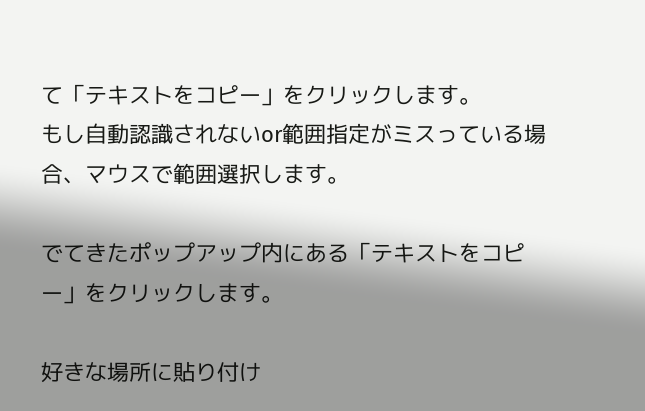て「テキストをコピー」をクリックします。
もし自動認識されないor範囲指定がミスっている場合、マウスで範囲選択します。

でてきたポップアップ内にある「テキストをコピー」をクリックします。

好きな場所に貼り付け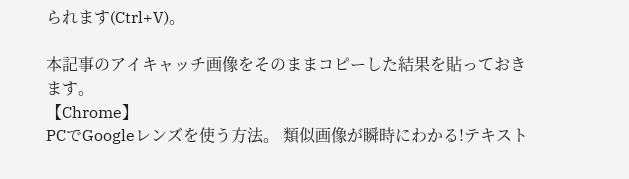られます(Ctrl+V)。

本記事のアイキャッチ画像をそのままコピーした結果を貼っておきます。
【Chrome】
PCでGoogleレンズを使う方法。 類似画像が瞬時にわかる!テキスト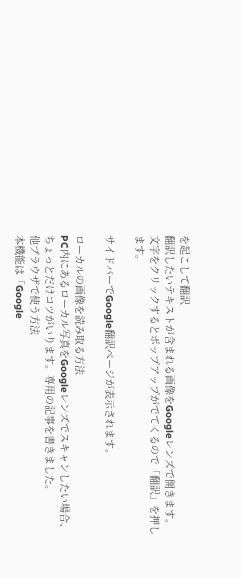を起こして翻訳
翻訳したいテキストが含まれる画像をGoogleレンズで開きます。文字をクリックするとポップアップがでてくるので「翻訳」を押します。

サイドバーでGoogle翻訳ページが表示されます。

ローカルの画像を読み取る方法
PC内にあるローカル写真をGoogleレンズでスキャンしたい場合、ちょっとだけコツがいります。専用の記事を書きました。
他ブラウザで使う方法
本機能は「Google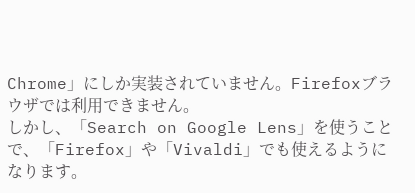Chrome」にしか実装されていません。Firefoxブラウザでは利用できません。
しかし、「Search on Google Lens」を使うことで、「Firefox」や「Vivaldi」でも使えるようになります。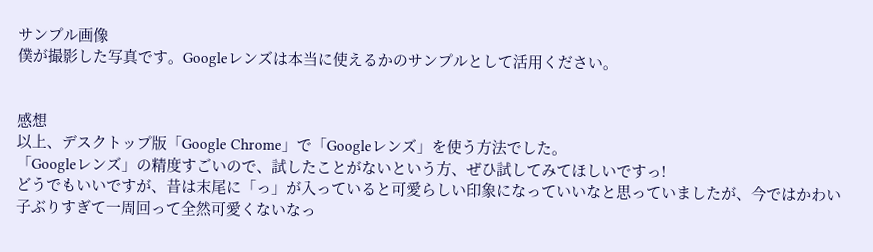サンプル画像
僕が撮影した写真です。Googleレンズは本当に使えるかのサンプルとして活用ください。


感想
以上、デスクトップ版「Google Chrome」で「Googleレンズ」を使う方法でした。
「Googleレンズ」の精度すごいので、試したことがないという方、ぜひ試してみてほしいですっ!
どうでもいいですが、昔は末尾に「っ」が入っていると可愛らしい印象になっていいなと思っていましたが、今ではかわい子ぶりすぎて一周回って全然可愛くないなっ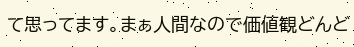て思ってます。まぁ人間なので価値観どんど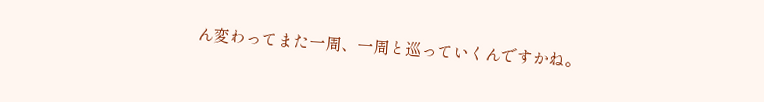ん変わってまた一周、一周と巡っていくんですかね。